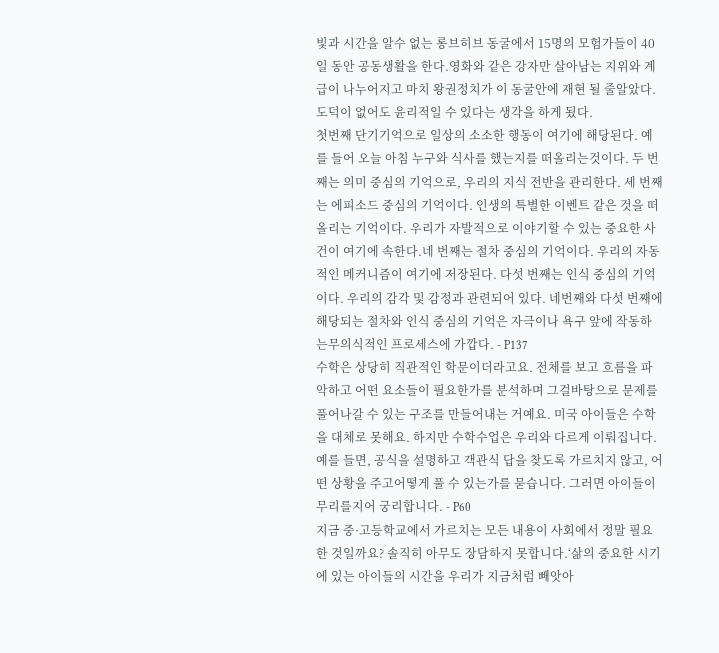빛과 시간을 알수 없는 롱브히브 동굴에서 15명의 모험가들이 40일 동안 공동생활을 한다.영화와 같은 강자만 살아남는 지위와 계급이 나누어지고 마치 왕권정치가 이 동굴안에 재현 될 줄알았다.도덕이 없어도 윤리적일 수 있다는 생각을 하게 됬다.
첫번째 단기기억으로 일상의 소소한 행동이 여기에 해당된다. 예를 들어 오늘 아침 누구와 식사를 했는지를 떠올리는것이다. 두 번째는 의미 중심의 기억으로, 우리의 지식 전반을 관리한다. 세 번째는 에피소드 중심의 기억이다. 인생의 특별한 이벤트 같은 것을 떠올리는 기억이다. 우리가 자발적으로 이야기할 수 있는 중요한 사건이 여기에 속한다.네 번째는 절차 중심의 기억이다. 우리의 자동적인 메커니즘이 여기에 저장된다. 다섯 번째는 인식 중심의 기억이다. 우리의 감각 및 감정과 관련되어 있다. 네번째와 다섯 번째에 해당되는 절차와 인식 중심의 기억은 자극이나 욕구 앞에 작동하는무의식적인 프로세스에 가깝다. - P137
수학은 상당히 직관적인 학문이더라고요. 전체를 보고 흐름을 파악하고 어떤 요소들이 필요한가를 분석하며 그걸바탕으로 문제를 풀어나갈 수 있는 구조를 만들어내는 거예요. 미국 아이들은 수학을 대체로 못해요. 하지만 수학수업은 우리와 다르게 이뤄집니다. 예를 들면, 공식을 설명하고 객관식 답을 찾도록 가르치지 않고, 어떤 상황을 주고어떻게 풀 수 있는가를 묻습니다. 그러면 아이들이 무리를지어 궁리합니다. - P60
지금 중·고등학교에서 가르치는 모든 내용이 사회에서 정말 필요한 것일까요? 솔직히 아무도 장담하지 못합니다.‘삶의 중요한 시기에 있는 아이들의 시간을 우리가 지금처럼 빼앗아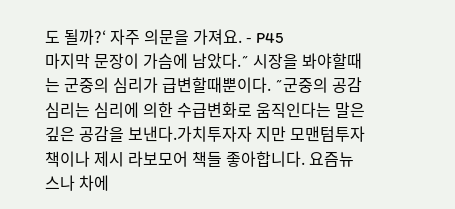도 될까?‘ 자주 의문을 가져요. - P45
마지막 문장이 가슴에 남았다.˝ 시장을 봐야할때는 군중의 심리가 급변할때뿐이다. ˝군중의 공감심리는 심리에 의한 수급변화로 움직인다는 말은 깊은 공감을 보낸다.가치투자자 지만 모맨텀투자 책이나 제시 라보모어 책들 좋아합니다. 요즘뉴스나 차에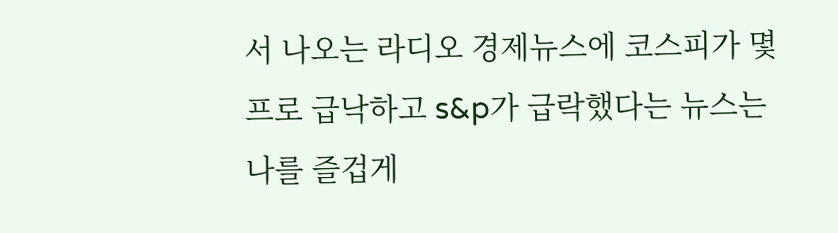서 나오는 라디오 경제뉴스에 코스피가 몇프로 급낙하고 s&p가 급락했다는 뉴스는 나를 즐겁게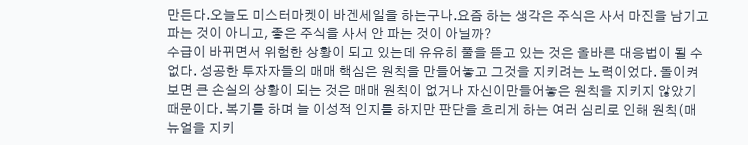만든다.오늘도 미스터마켓이 바겐세일을 하는구나.요즘 하는 생각은 주식은 사서 마진을 남기고 파는 것이 아니고, 좋은 주식을 사서 안 파는 것이 아닐까?
수급이 바뀌면서 위험한 상황이 되고 있는데 유유히 풀을 뜯고 있는 것은 올바른 대응법이 될 수 없다. 성공한 투자자들의 매매 핵심은 원칙을 만들어놓고 그것을 지키려는 노력이었다. 돌이켜 보면 큰 손실의 상황이 되는 것은 매매 원칙이 없거나 자신이만들어놓은 원칙을 지키지 않았기 때문이다. 복기를 하며 늘 이성적 인지를 하지만 판단을 흐리게 하는 여러 심리로 인해 원칙(매뉴얼을 지키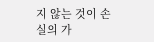지 않는 것이 손실의 가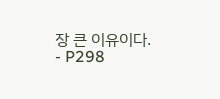장 큰 이유이다. - P298